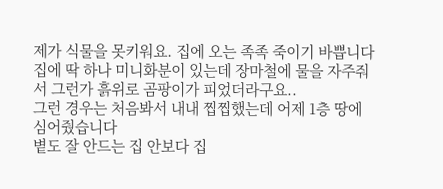제가 식물을 못키워요. 집에 오는 족족 죽이기 바쁩니다
집에 딱 하나 미니화분이 있는데 장마철에 물을 자주줘서 그런가 흙위로 곰팡이가 피었더라구요..
그런 경우는 처음봐서 내내 찝찝했는데 어제 1층 땅에 심어줬습니다
볕도 잘 안드는 집 안보다 집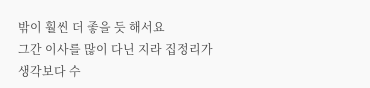밖이 훨씬 더 좋을 듯 해서요
그간 이사를 많이 다닌 지라 집정리가 생각보다 수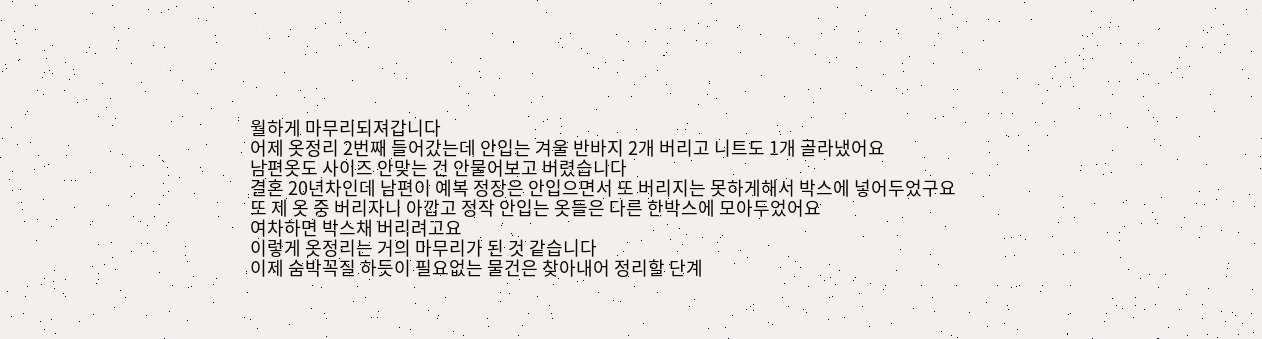월하게 마무리되져갑니다
어제 옷정리 2번째 들어갔는데 안입는 겨울 반바지 2개 버리고 니트도 1개 골라냈어요
남편옷도 사이즈 안맞는 건 안물어보고 버렸습니다
결혼 20년차인데 남편이 예복 정장은 안입으면서 또 버리지는 못하게해서 박스에 넣어두었구요
또 제 옷 중 버리자니 아깝고 정작 안입는 옷들은 다른 한박스에 모아두었어요
여차하면 박스채 버리려고요
이렇게 옷정리는 거의 마무리가 된 것 같습니다
이제 숨박꼭질 하듯이 필요없는 물건은 찾아내어 정리할 단계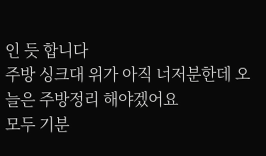인 듯 합니다
주방 싱크대 위가 아직 너저분한데 오늘은 주방정리 해야겠어요
모두 기분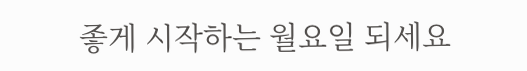좋게 시작하는 월요일 되세요